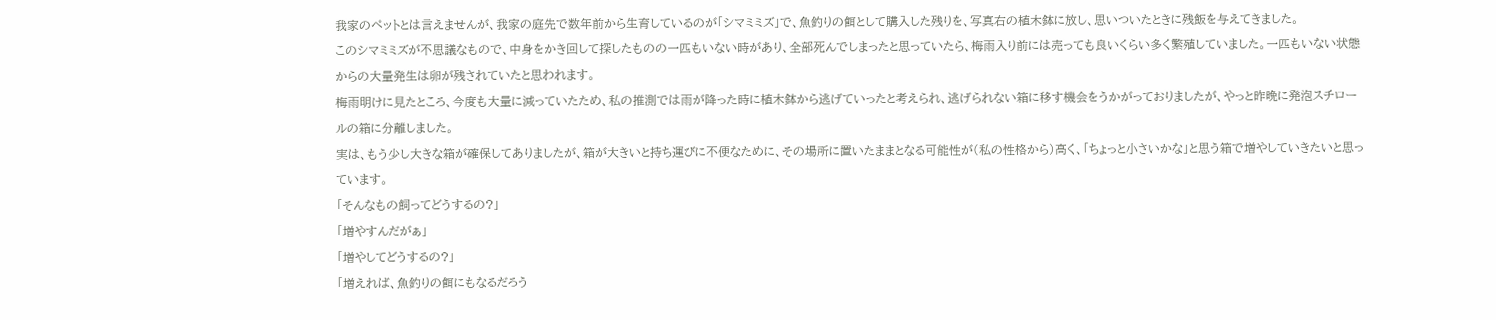我家のペットとは言えませんが、我家の庭先で数年前から生育しているのが「シマミミズ」で、魚釣りの餌として購入した残りを、写真右の植木鉢に放し、思いついたときに残飯を与えてきました。
このシマミミズが不思議なもので、中身をかき回して探したものの一匹もいない時があり、全部死んでしまったと思っていたら、梅雨入り前には売っても良いくらい多く繁殖していました。一匹もいない状態からの大量発生は卵が残されていたと思われます。
梅雨明けに見たところ、今度も大量に減っていたため、私の推測では雨が降った時に植木鉢から逃げていったと考えられ、逃げられない箱に移す機会をうかがっておりましたが、やっと昨晩に発泡スチロールの箱に分離しました。
実は、もう少し大きな箱が確保してありましたが、箱が大きいと持ち運びに不便なために、その場所に置いたままとなる可能性が(私の性格から)高く、「ちょっと小さいかな」と思う箱で増やしていきたいと思っています。
「そんなもの飼ってどうするの?」
「増やすんだがぁ」
「増やしてどうするの?」
「増えれば、魚釣りの餌にもなるだろう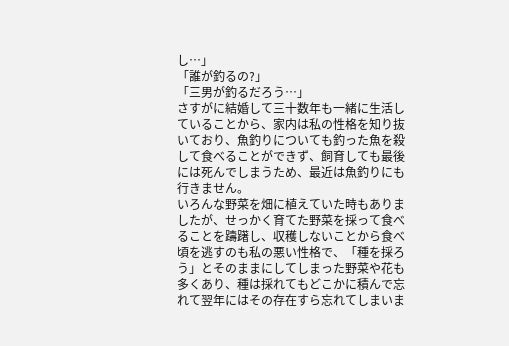し…」
「誰が釣るの?」
「三男が釣るだろう…」
さすがに結婚して三十数年も一緒に生活していることから、家内は私の性格を知り抜いており、魚釣りについても釣った魚を殺して食べることができず、飼育しても最後には死んでしまうため、最近は魚釣りにも行きません。
いろんな野菜を畑に植えていた時もありましたが、せっかく育てた野菜を採って食べることを躊躇し、収穫しないことから食べ頃を逃すのも私の悪い性格で、「種を採ろう」とそのままにしてしまった野菜や花も多くあり、種は採れてもどこかに積んで忘れて翌年にはその存在すら忘れてしまいま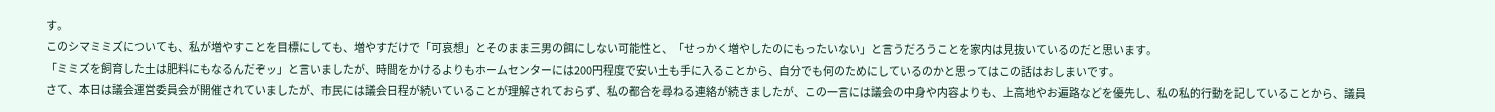す。
このシマミミズについても、私が増やすことを目標にしても、増やすだけで「可哀想」とそのまま三男の餌にしない可能性と、「せっかく増やしたのにもったいない」と言うだろうことを家内は見抜いているのだと思います。
「ミミズを飼育した土は肥料にもなるんだぞッ」と言いましたが、時間をかけるよりもホームセンターには200円程度で安い土も手に入ることから、自分でも何のためにしているのかと思ってはこの話はおしまいです。
さて、本日は議会運営委員会が開催されていましたが、市民には議会日程が続いていることが理解されておらず、私の都合を尋ねる連絡が続きましたが、この一言には議会の中身や内容よりも、上高地やお遍路などを優先し、私の私的行動を記していることから、議員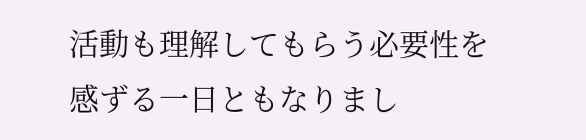活動も理解してもらう必要性を感ずる一日ともなりまし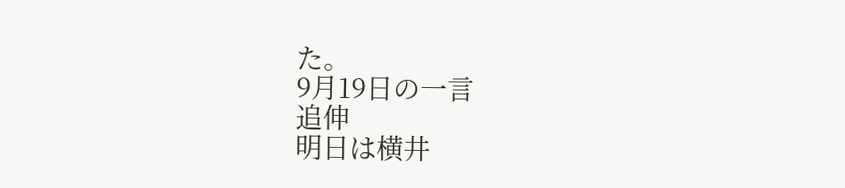た。
9月19日の一言
追伸
明日は横井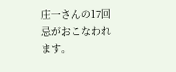庄一さんの17回忌がおこなわれます。